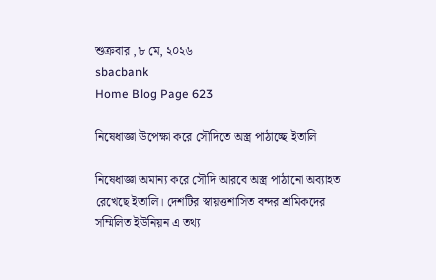শুক্রবার ,৮ মে, ২০২৬
sbacbank
Home Blog Page 623

নিষেধাজ্ঞা উপেক্ষা করে সৌদিতে অস্ত্র পাঠাচ্ছে ইতালি

নিষেধাজ্ঞা অমান্য করে সৌদি আরবে অস্ত্র পাঠানো অব্যাহত রেখেছে ইতালি। দেশটির স্বায়ত্তশাসিত বন্দর শ্রমিকদের সম্মিলিত ইউনিয়ন এ তথ্য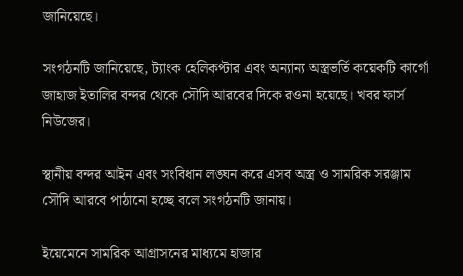জানিয়েছে।

সংগঠনটি জানিয়েছে, ট্যাংক হেলিকপ্টার এবং অন্যান্য অস্ত্রভর্তি কয়েকটি কার্গো জাহাজ ইতালির বন্দর থেকে সৌদি আরবের দিকে রওনা হয়েছে। খবর ফার্স নিউজের।

স্থানীয় বন্দর আইন এবং সংবিধান লঙ্ঘন করে এসব অস্ত্র ও সামরিক সরঞ্জাম সৌদি আরবে পাঠানো হচ্ছে বলে সংগঠনটি জানায়।

ইয়েমেনে সামরিক আগ্রাসনের মাধ্যমে হাজার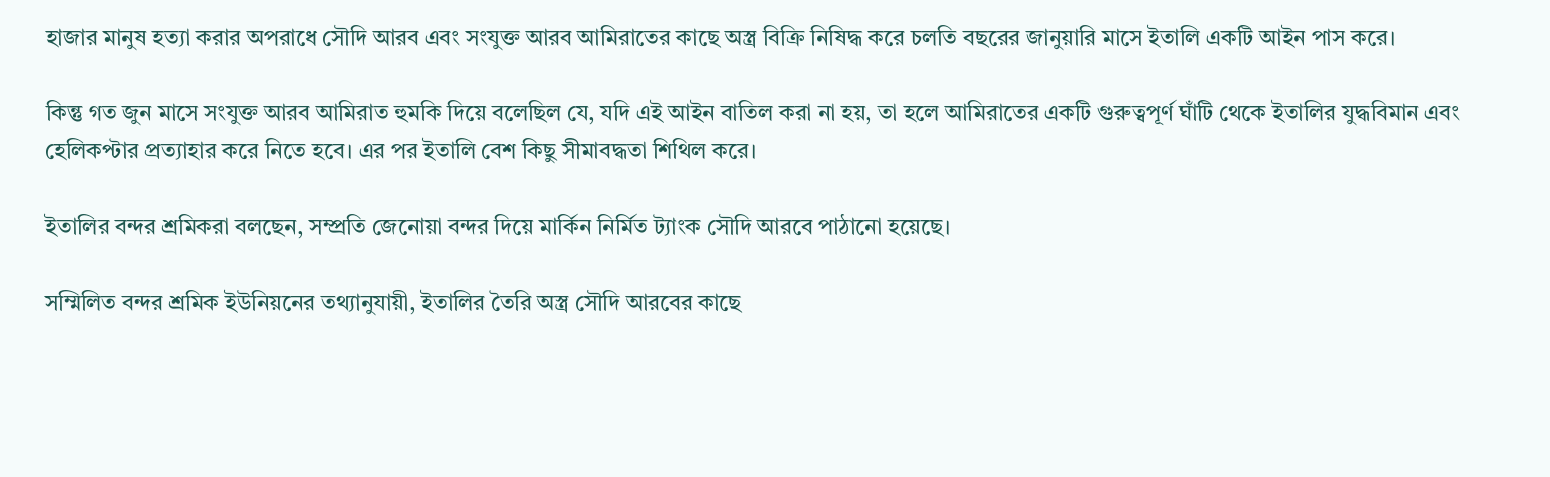হাজার মানুষ হত্যা করার অপরাধে সৌদি আরব এবং সংযুক্ত আরব আমিরাতের কাছে অস্ত্র বিক্রি নিষিদ্ধ করে চলতি বছরের জানুয়ারি মাসে ইতালি একটি আইন পাস করে।

কিন্তু গত জুন মাসে সংযুক্ত আরব আমিরাত হুমকি দিয়ে বলেছিল যে, যদি এই আইন বাতিল করা না হয়, তা হলে আমিরাতের একটি গুরুত্বপূর্ণ ঘাঁটি থেকে ইতালির যুদ্ধবিমান এবং হেলিকপ্টার প্রত্যাহার করে নিতে হবে। এর পর ইতালি বেশ কিছু সীমাবদ্ধতা শিথিল করে।

ইতালির বন্দর শ্রমিকরা বলছেন, সম্প্রতি জেনোয়া বন্দর দিয়ে মার্কিন নির্মিত ট্যাংক সৌদি আরবে পাঠানো হয়েছে।

সম্মিলিত বন্দর শ্রমিক ইউনিয়নের তথ্যানুযায়ী, ইতালির তৈরি অস্ত্র সৌদি আরবের কাছে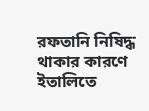রফতানি নিষিদ্ধ থাকার কারণে ইতালিতে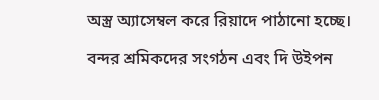অস্ত্র অ্যাসেম্বল করে রিয়াদে পাঠানো হচ্ছে।

বন্দর শ্রমিকদের সংগঠন এবং দি উইপন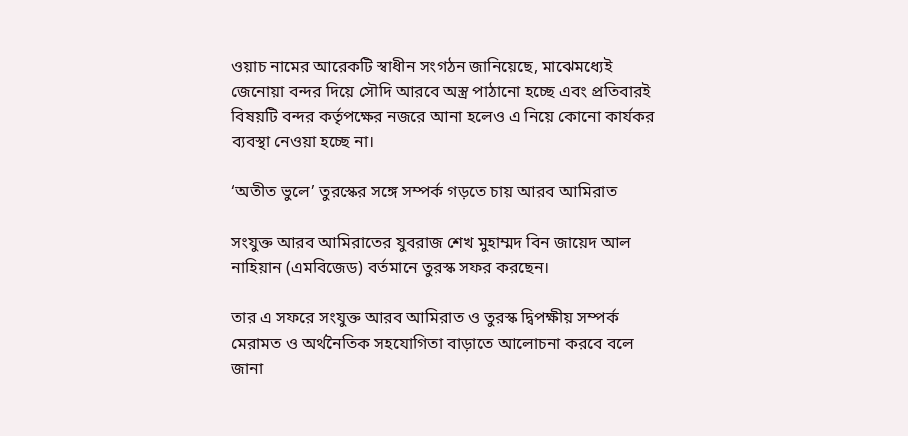ওয়াচ নামের আরেকটি স্বাধীন সংগঠন জানিয়েছে, মাঝেমধ্যেই জেনোয়া বন্দর দিয়ে সৌদি আরবে অস্ত্র পাঠানো হচ্ছে এবং প্রতিবারই বিষয়টি বন্দর কর্তৃপক্ষের নজরে আনা হলেও এ নিয়ে কোনো কার্যকর ব্যবস্থা নেওয়া হচ্ছে না।

‘অতীত ভুলে’ তুরস্কের সঙ্গে সম্পর্ক গড়তে চায় আরব আমিরাত

সংযুক্ত আরব আমিরাতের যুবরাজ শেখ মুহাম্মদ বিন জায়েদ আল নাহিয়ান (এমবিজেড) বর্তমানে তুরস্ক সফর করছেন।

তার এ সফরে সংযুক্ত আরব আমিরাত ও তুরস্ক দ্বিপক্ষীয় সম্পর্ক মেরামত ও অর্থনৈতিক সহযোগিতা বাড়াতে আলোচনা করবে বলে জানা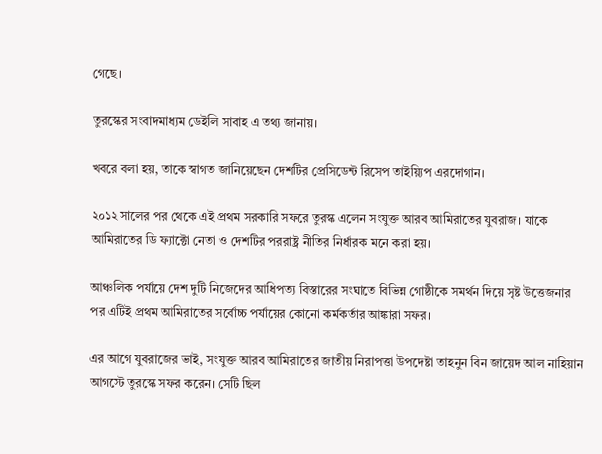গেছে।

তুরস্কের সংবাদমাধ্যম ডেইলি সাবাহ এ তথ্য জানায়।

খবরে বলা হয়, তাকে স্বাগত জানিয়েছেন দেশটির প্রেসিডেন্ট রিসেপ তাইয়্যিপ এরদোগান।

২০১২ সালের পর থেকে এই প্রথম সরকারি সফরে তুরস্ক এলেন সংযুক্ত আরব আমিরাতের যুবরাজ। যাকে আমিরাতের ডি ফ্যাক্টো নেতা ও দেশটির পররাষ্ট্র নীতির নির্ধারক মনে করা হয়।

আঞ্চলিক পর্যায়ে দেশ দুটি নিজেদের আধিপত্য বিস্তারের সংঘাতে বিভিন্ন গোষ্ঠীকে সমর্থন দিয়ে সৃষ্ট উত্তেজনার পর এটিই প্রথম আমিরাতের সর্বোচ্চ পর্যায়ের কোনো কর্মকর্তার আঙ্কারা সফর।

এর আগে যুবরাজের ভাই, সংযুক্ত আরব আমিরাতের জাতীয় নিরাপত্তা উপদেষ্টা তাহনুন বিন জায়েদ আল নাহিয়ান আগস্টে তুরস্কে সফর করেন। সেটি ছিল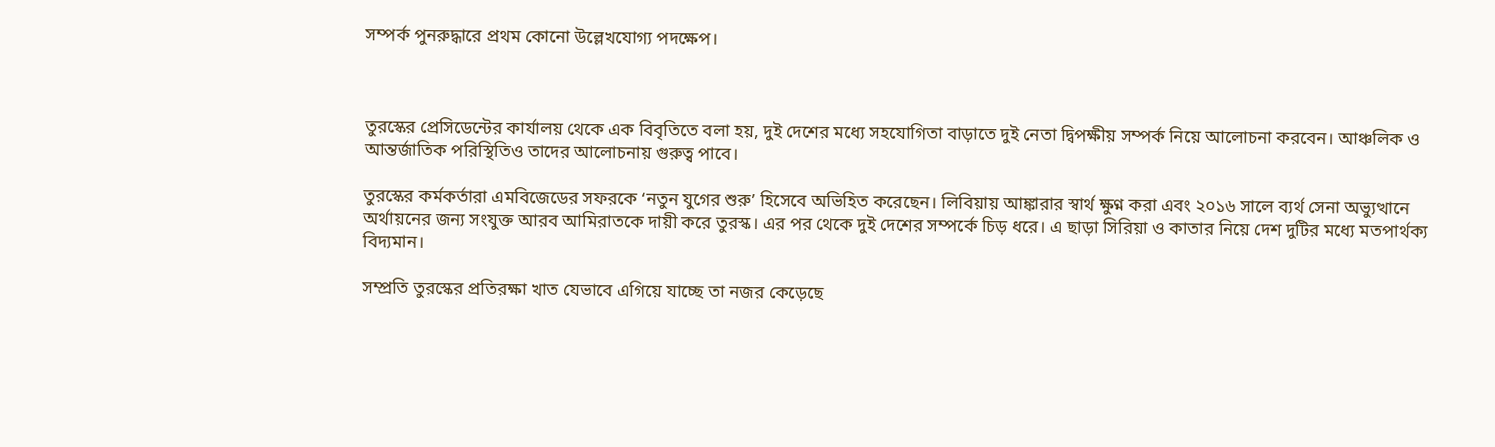সম্পর্ক পুনরুদ্ধারে প্রথম কোনো উল্লেখযোগ্য পদক্ষেপ।



তুরস্কের প্রেসিডেন্টের কার্যালয় থেকে এক বিবৃতিতে বলা হয়, দুই দেশের মধ্যে সহযোগিতা বাড়াতে দুই নেতা দ্বিপক্ষীয় সম্পর্ক নিয়ে আলোচনা করবেন। আঞ্চলিক ও আন্তর্জাতিক পরিস্থিতিও তাদের আলোচনায় গুরুত্ব পাবে।

তুরস্কের কর্মকর্তারা এমবিজেডের সফরকে ‘নতুন যুগের শুরু’ হিসেবে অভিহিত করেছেন। লিবিয়ায় আঙ্কারার স্বার্থ ক্ষুণ্ন করা এবং ২০১৬ সালে ব্যর্থ সেনা অভ্যুত্থানে অর্থায়নের জন্য সংযুক্ত আরব আমিরাতকে দায়ী করে তুরস্ক। এর পর থেকে দুই দেশের সম্পর্কে চিড় ধরে। এ ছাড়া সিরিয়া ও কাতার নিয়ে দেশ দুটির মধ্যে মতপার্থক্য বিদ্যমান।

সম্প্রতি তুরস্কের প্রতিরক্ষা খাত যেভাবে এগিয়ে যাচ্ছে তা নজর কেড়েছে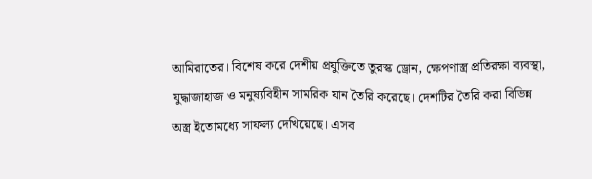আমিরাতের। বিশেষ করে দেশীয় প্রযুক্তিতে তুরস্ক ড্রোন, ক্ষেপণাস্ত্র প্রতিরক্ষা ব্যবস্থা, যুদ্ধাজাহাজ ও মনুষ্যবিহীন সামরিক যান তৈরি করেছে। দেশটির তৈরি করা বিভিন্ন অস্ত্র ইতোমধ্যে সাফল্য দেখিয়েছে। এসব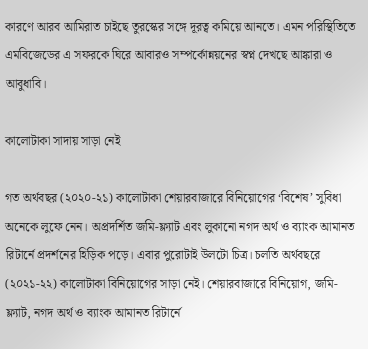কারণে আরব আমিরাত চাইছে তুরস্কের সঙ্গে দূরত্ব কমিয়ে আনতে। এমন পরিস্থিতিতে এমবিজেডের এ সফরকে ঘিরে আবারও সম্পর্কোন্নয়নের স্বপ্ন দেখছে আঙ্কারা ও আবুধাবি।

কালোটাকা সাদায় সাড়া নেই

গত অর্থবছর (২০২০-২১) কালোটাকা শেয়ারবাজারে বিনিয়োগের ‘বিশেষ’ সুবিধা অনেকে লুফে নেন। অপ্রদর্শিত জমি-ফ্ল্যাট এবং লুকানো নগদ অর্থ ও ব্যাংক আমানত রিটার্নে প্রদর্শনের হিড়িক পড়ে। এবার পুরোটাই উলটো চিত্র। চলতি অর্থবছরে (২০২১-২২) কালোটাকা বিনিয়োগের সাড়া নেই। শেয়ারবাজারে বিনিয়োগ, জমি-ফ্ল্যাট, নগদ অর্থ ও ব্যাংক আমানত রিটার্নে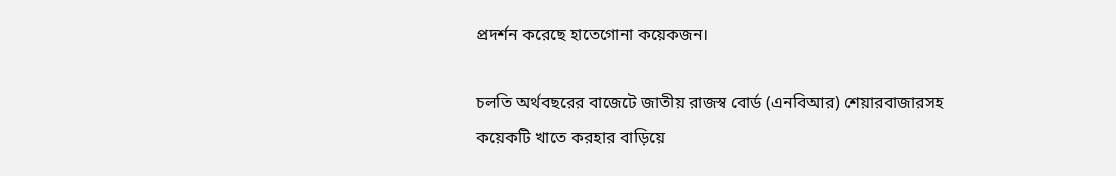প্রদর্শন করেছে হাতেগোনা কয়েকজন।

চলতি অর্থবছরের বাজেটে জাতীয় রাজস্ব বোর্ড (এনবিআর) শেয়ারবাজারসহ কয়েকটি খাতে করহার বাড়িয়ে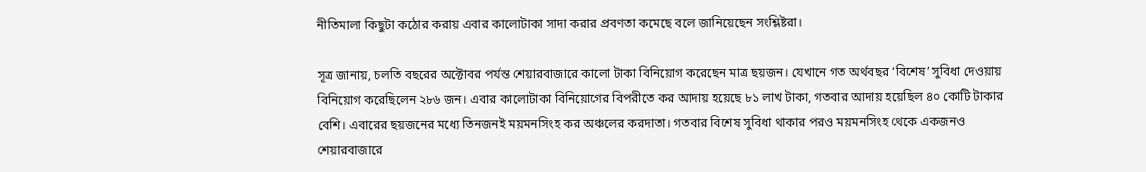নীতিমালা কিছুটা কঠোর করায় এবার কালোটাকা সাদা করার প্রবণতা কমেছে বলে জানিয়েছেন সংশ্লিষ্টরা।

সূত্র জানায়, চলতি বছরের অক্টোবর পর্যন্ত শেয়ারবাজারে কালো টাকা বিনিয়োগ করেছেন মাত্র ছয়জন। যেখানে গত অর্থবছর ‘বিশেষ’ সুবিধা দেওয়ায় বিনিয়োগ করেছিলেন ২৮৬ জন। এবার কালোটাকা বিনিয়োগের বিপরীতে কর আদায় হয়েছে ৮১ লাখ টাকা, গতবার আদায় হয়েছিল ৪০ কোটি টাকার বেশি। এবারের ছয়জনের মধ্যে তিনজনই ময়মনসিংহ কর অঞ্চলের করদাতা। গতবার বিশেষ সুবিধা থাকার পরও ময়মনসিংহ থেকে একজনও শেয়ারবাজারে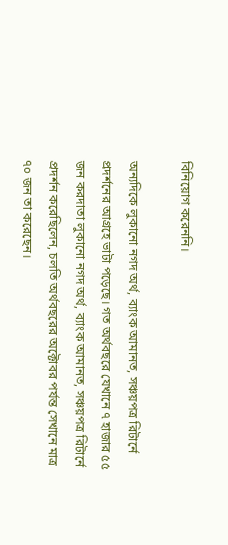বিনিয়োগ করেননি।

অন্যদিকে লুকানো নগদ অর্থ, ব্যাংক আমানত, সঞ্চয়পত্র রিটার্নে প্রদর্শনের আগ্রহে ভাটা পড়েছে। গত অর্থবছরে যেখানে ৭ হাজার ৫৫ জন করদাতা লুকানো নগদ অর্থ, ব্যাংক আমানত, সঞ্চয়পত্র রিটার্নে প্রদর্শন করেছিলেন, চলতি অর্থবছরের অক্টোবর পর্যন্ত সেখানে মাত্র ৭০ জন তা করেছেন।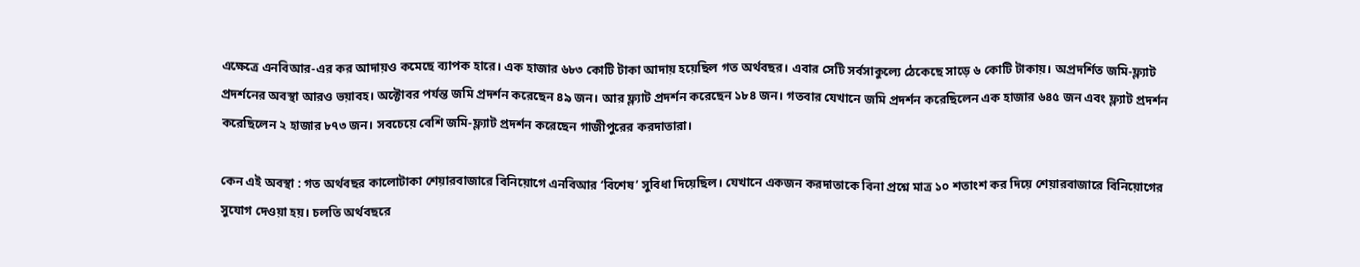এক্ষেত্রে এনবিআর-এর কর আদায়ও কমেছে ব্যাপক হারে। এক হাজার ৬৮৩ কোটি টাকা আদায় হয়েছিল গত অর্থবছর। এবার সেটি সর্বসাকুল্যে ঠেকেছে সাড়ে ৬ কোটি টাকায়। অপ্রদর্শিত জমি-ফ্ল্যাট প্রদর্শনের অবস্থা আরও ভয়াবহ। অক্টোবর পর্যন্ত জমি প্রদর্শন করেছেন ৪৯ জন। আর ফ্ল্যাট প্রদর্শন করেছেন ১৮৪ জন। গতবার যেখানে জমি প্রদর্শন করেছিলেন এক হাজার ৬৪৫ জন এবং ফ্ল্যাট প্রদর্শন করেছিলেন ২ হাজার ৮৭৩ জন। সবচেয়ে বেশি জমি-ফ্ল্যাট প্রদর্শন করেছেন গাজীপুরের করদাতারা।

কেন এই অবস্থা : গত অর্থবছর কালোটাকা শেয়ারবাজারে বিনিয়োগে এনবিআর ‘বিশেষ’ সুবিধা দিয়েছিল। যেখানে একজন করদাতাকে বিনা প্রশ্নে মাত্র ১০ শতাংশ কর দিয়ে শেয়ারবাজারে বিনিয়োগের সুযোগ দেওয়া হয়। চলতি অর্থবছরে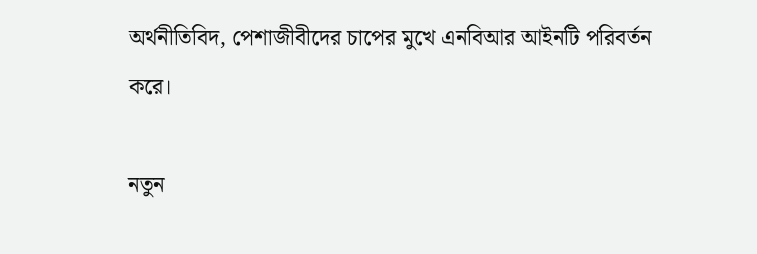অর্থনীতিবিদ, পেশাজীবীদের চাপের মুখে এনবিআর আইনটি পরিবর্তন করে।

নতুন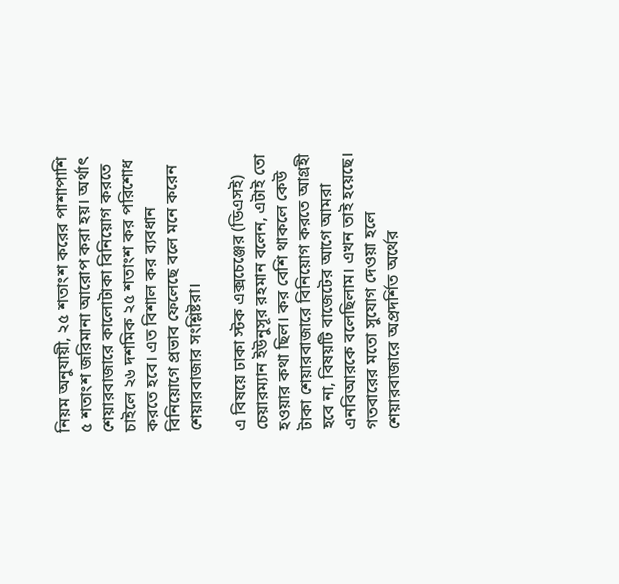নিয়ম অনুযায়ী, ২৫ শতাংশ করের পাশাপাশি ৫ শতাংশ জরিমানা আরোপ করা হয়। অর্থাৎ শেয়ারবাজারে কালোটাকা বিনিয়োগ করতে চাইলে ২৬ দশমিক ২৫ শতাংশ কর পরিশোধ করতে হবে। এত বিশাল কর ব্যবধান বিনিয়োগে প্রভাব ফেলেছে বলে মনে করেন শেয়ারবাজার সংশ্লিষ্টরা।

এ বিষয়ে ঢাকা স্টক এক্সচেঞ্জের (ডিএসই) চেয়ারম্যান ইউনুসূর রহমান বলেন, এটাই তো হওয়ার কথা ছিল। কর বেশি থাকলে কেউ টাকা শেয়ারবাজারে বিনিয়োগ করতে আগ্রহী হবে না, বিষয়টি বাজেটের আগে আমরা এনবিআরকে বলেছিলাম। এখন তাই হয়েছে। গতবারের মতো সুযোগ দেওয়া হলে শেয়ারবাজারে অপ্রদর্শিত অর্থের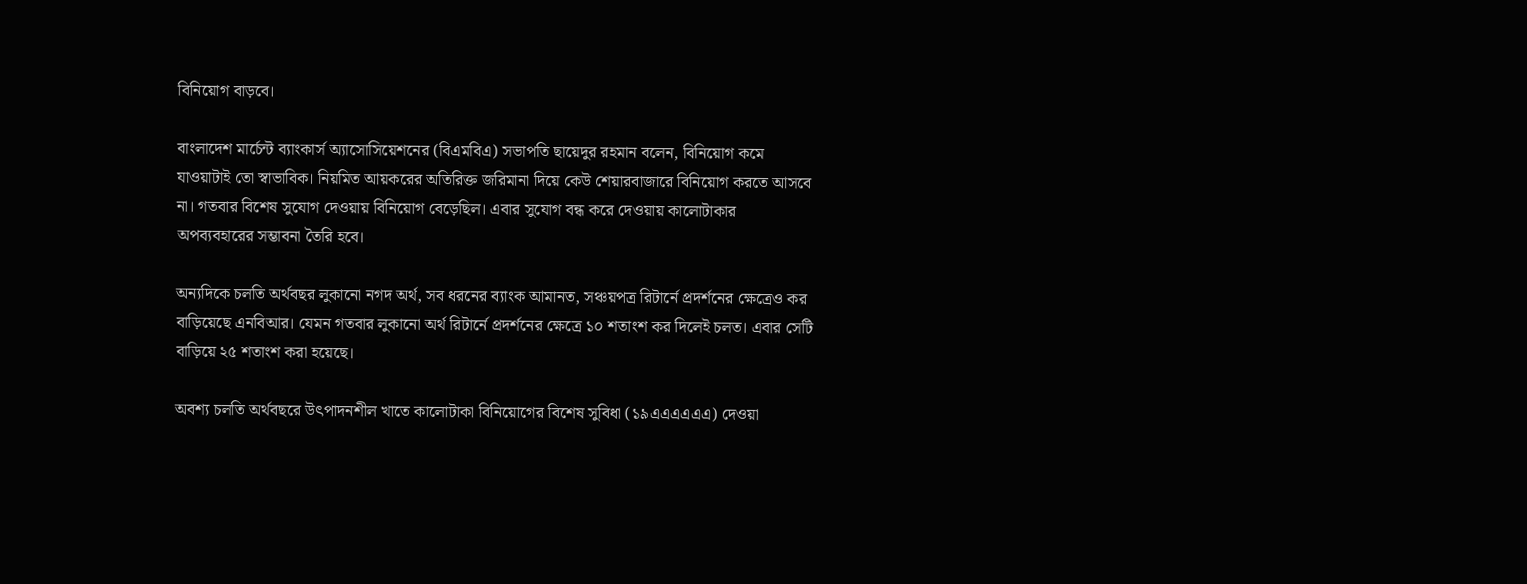বিনিয়োগ বাড়বে।

বাংলাদেশ মার্চেন্ট ব্যাংকার্স অ্যাসোসিয়েশনের (বিএমবিএ) সভাপতি ছায়েদুর রহমান বলেন, বিনিয়োগ কমে যাওয়াটাই তো স্বাভাবিক। নিয়মিত আয়করের অতিরিক্ত জরিমানা দিয়ে কেউ শেয়ারবাজারে বিনিয়োগ করতে আসবে না। গতবার বিশেষ সুযোগ দেওয়ায় বিনিয়োগ বেড়েছিল। এবার সুযোগ বন্ধ করে দেওয়ায় কালোটাকার অপব্যবহারের সম্ভাবনা তৈরি হবে।

অন্যদিকে চলতি অর্থবছর লুকানো নগদ অর্থ, সব ধরনের ব্যাংক আমানত, সঞ্চয়পত্র রিটার্নে প্রদর্শনের ক্ষেত্রেও কর বাড়িয়েছে এনবিআর। যেমন গতবার লুকানো অর্থ রিটার্নে প্রদর্শনের ক্ষেত্রে ১০ শতাংশ কর দিলেই চলত। এবার সেটি বাড়িয়ে ২৫ শতাংশ করা হয়েছে।

অবশ্য চলতি অর্থবছরে উৎপাদনশীল খাতে কালোটাকা বিনিয়োগের বিশেষ সুবিধা (১৯এএএএএএ) দেওয়া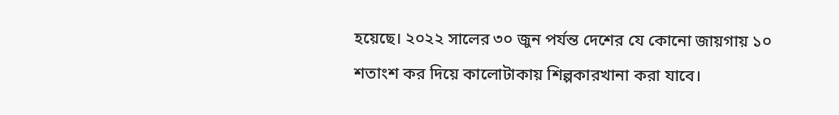হয়েছে। ২০২২ সালের ৩০ জুন পর্যন্ত দেশের যে কোনো জায়গায় ১০ শতাংশ কর দিয়ে কালোটাকায় শিল্পকারখানা করা যাবে।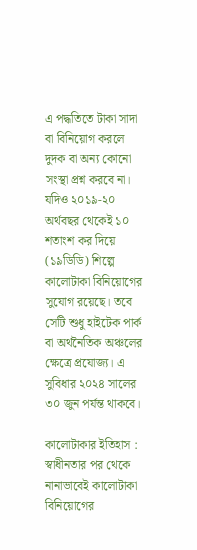এ পদ্ধতিতে টাকা সাদা বা বিনিয়োগ করলে দুদক বা অন্য কোনো সংস্থা প্রশ্ন করবে না। যদিও ২০১৯-২০ অর্থবছর থেকেই ১০ শতাংশ কর দিয়ে (১৯ডিডি) শিল্পে কালোটাকা বিনিয়োগের সুযোগ রয়েছে। তবে সেটি শুধু হাইটেক পার্ক বা অর্থনৈতিক অঞ্চলের ক্ষেত্রে প্রযোজ্য। এ সুবিধার ২০২৪ সালের ৩০ জুন পর্যন্ত থাকবে।

কালোটাকার ইতিহাস : স্বাধীনতার পর থেকে নানাভাবেই কালোটাকা বিনিয়োগের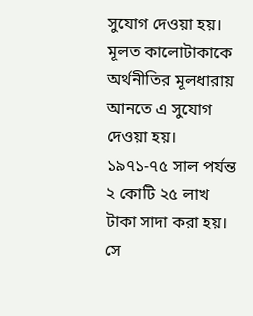সুযোগ দেওয়া হয়। মূলত কালোটাকাকে অর্থনীতির মূলধারায় আনতে এ সুযোগ দেওয়া হয়। ১৯৭১-৭৫ সাল পর্যন্ত ২ কোটি ২৫ লাখ টাকা সাদা করা হয়। সে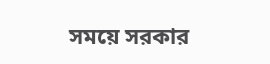সময়ে সরকার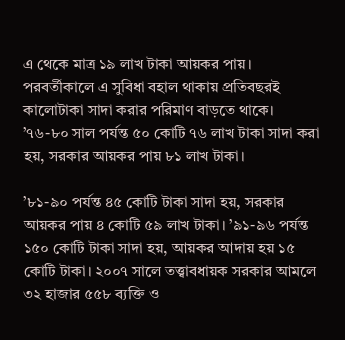এ থেকে মাত্র ১৯ লাখ টাকা আয়কর পায়। পরবর্তীকালে এ সুবিধা বহাল থাকায় প্রতিবছরই কালোটাকা সাদা করার পরিমাণ বাড়তে থাকে। ’৭৬-৮০ সাল পর্যন্ত ৫০ কোটি ৭৬ লাখ টাকা সাদা করা হয়, সরকার আয়কর পায় ৮১ লাখ টাকা।

’৮১-৯০ পর্যন্ত ৪৫ কোটি টাকা সাদা হয়, সরকার আয়কর পায় ৪ কোটি ৫৯ লাখ টাকা। ’৯১-৯৬ পর্যন্ত ১৫০ কোটি টাকা সাদা হয়, আয়কর আদায় হয় ১৫ কোটি টাকা। ২০০৭ সালে তত্ত্বাবধায়ক সরকার আমলে ৩২ হাজার ৫৫৮ ব্যক্তি ও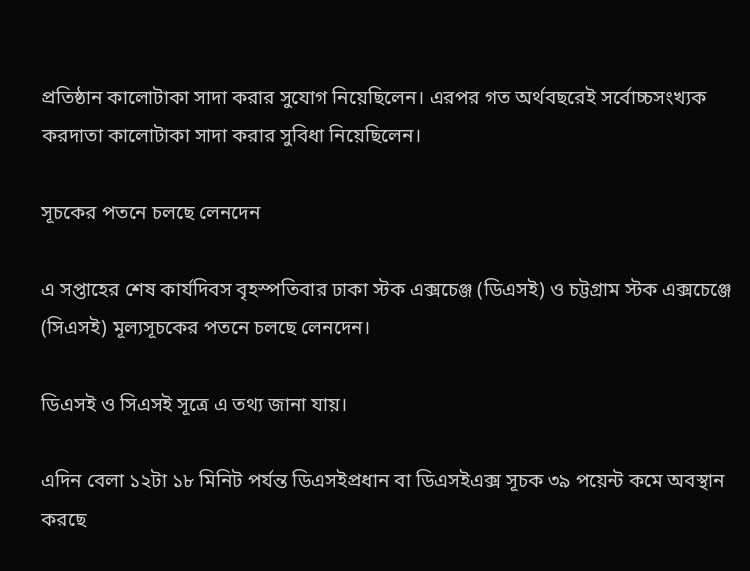প্রতিষ্ঠান কালোটাকা সাদা করার সুযোগ নিয়েছিলেন। এরপর গত অর্থবছরেই সর্বোচ্চসংখ্যক করদাতা কালোটাকা সাদা করার সুবিধা নিয়েছিলেন।

সূচকের পতনে চলছে লেনদেন

এ সপ্তাহের শেষ কার্যদিবস বৃহস্পতিবার ঢাকা স্টক এক্সচেঞ্জ (ডিএসই) ও চট্টগ্রাম স্টক এক্সচেঞ্জে (সিএসই) মূল্যসূচকের পতনে চলছে লেনদেন।

ডিএসই ও সিএসই সূত্রে এ তথ্য জানা যায়।

এদিন বেলা ১২টা ১৮ মিনিট পর্যন্ত ডিএসইপ্রধান বা ডিএসইএক্স সূচক ৩৯ পয়েন্ট কমে অবস্থান করছে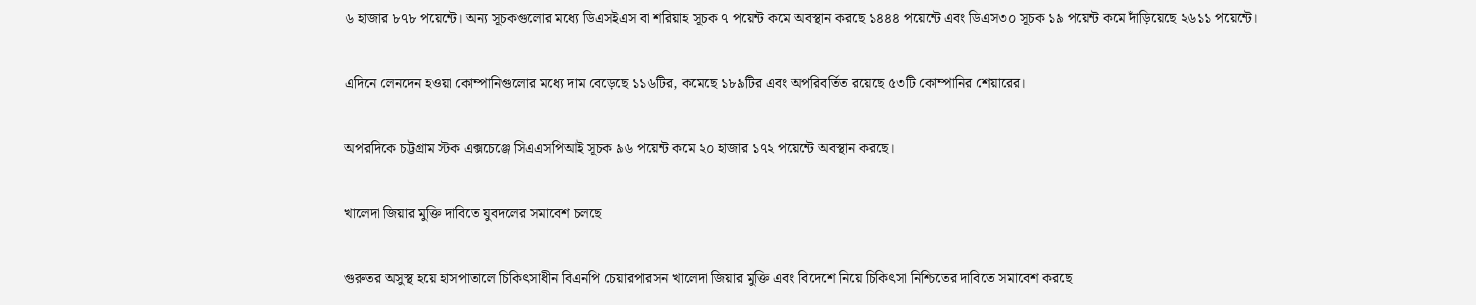৬ হাজার ৮৭৮ পয়েন্টে। অন্য সূচকগুলোর মধ্যে ডিএসইএস বা শরিয়াহ সূচক ৭ পয়েন্ট কমে অবস্থান করছে ১৪৪৪ পয়েন্টে এবং ডিএস৩০ সূচক ১৯ পয়েন্ট কমে দাঁড়িয়েছে ২৬১১ পয়েন্টে।

এদিনে লেনদেন হওয়া কোম্পানিগুলোর মধ্যে দাম বেড়েছে ১১৬টির, কমেছে ১৮৯টির এবং অপরিবর্তিত রয়েছে ৫৩টি কোম্পানির শেয়ারের।

অপরদিকে চট্টগ্রাম স্টক এক্সচেঞ্জে সিএএসপিআই সূচক ৯৬ পয়েন্ট কমে ২০ হাজার ১৭২ পয়েন্টে অবস্থান করছে।

খালেদা জিয়ার মুক্তি দাবিতে যুবদলের সমাবেশ চলছে

গুরুতর অসুস্থ হয়ে হাসপাতালে চিকিৎসাধীন বিএনপি চেয়ারপারসন খালেদা জিয়ার মুক্তি এবং বিদেশে নিয়ে চিকিৎসা নিশ্চিতের দাবিতে সমাবেশ করছে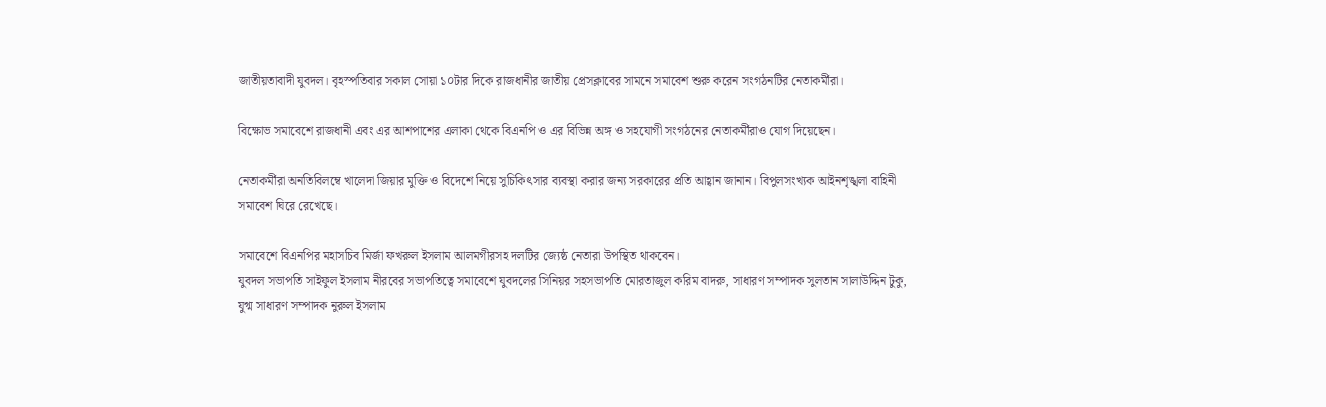জাতীয়তাবাদী যুবদল। বৃহস্পতিবার সকাল সোয়া ১০টার দিকে রাজধানীর জাতীয় প্রেসক্লাবের সামনে সমাবেশ শুরু করেন সংগঠনটির নেতাকর্মীরা।

বিক্ষোভ সমাবেশে রাজধানী এবং এর আশপাশের এলাকা থেকে বিএনপি ও এর বিভিন্ন অঙ্গ ও সহযোগী সংগঠনের নেতাকর্মীরাও যোগ দিয়েছেন।

নেতাকর্মীরা অনতিবিলম্বে খালেদা জিয়ার মুক্তি ও বিদেশে নিয়ে সুচিকিৎসার ব্যবস্থা করার জন্য সরকারের প্রতি আহ্বান জানান। বিপুলসংখ্যক আইনশৃঙ্খলা বাহিনী সমাবেশ ঘিরে রেখেছে।

সমাবেশে বিএনপির মহাসচিব মির্জা ফখরুল ইসলাম আলমগীরসহ দলটির জ্যেষ্ঠ নেতারা উপস্থিত থাকবেন।
যুবদল সভাপতি সাইফুল ইসলাম নীরবের সভাপতিত্বে সমাবেশে যুবদলের সিনিয়র সহসভাপতি মোরতাজুল করিম বাদরু, সাধারণ সম্পাদক সুলতান সালাউদ্দিন টুকু, যুগ্ম সাধারণ সম্পাদক নুরুল ইসলাম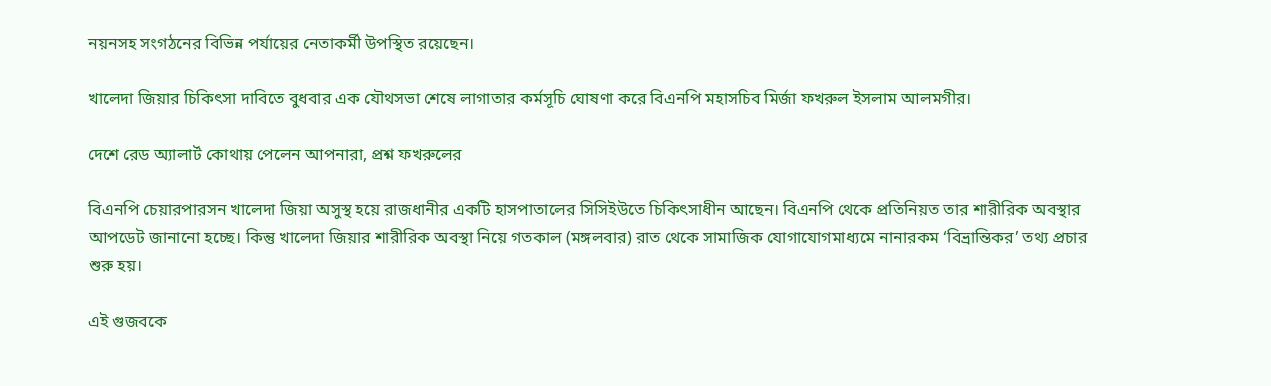নয়নসহ সংগঠনের বিভিন্ন পর্যায়ের নেতাকর্মী উপস্থিত রয়েছেন।

খালেদা জিয়ার চিকিৎসা দাবিতে বুধবার এক যৌথসভা শেষে লাগাতার কর্মসূচি ঘোষণা করে বিএনপি মহাসচিব মির্জা ফখরুল ইসলাম আলমগীর।

দেশে রেড অ্যালার্ট কোথায় পেলেন আপনারা, প্রশ্ন ফখরুলের

বিএনপি চেয়ারপারসন খালেদা জিয়া অসুস্থ হয়ে রাজধানীর একটি হাসপাতালের সিসিইউতে চিকিৎসাধীন আছেন। বিএনপি থেকে প্রতিনিয়ত তার শারীরিক অবস্থার আপডেট জানানো হচ্ছে। কিন্তু খালেদা জিয়ার শারীরিক অবস্থা নিয়ে গতকাল (মঙ্গলবার) রাত থেকে সামাজিক যোগাযোগমাধ্যমে নানারকম ‘বিভ্রান্তিকর’ তথ্য প্রচার শুরু হয়।

এই গুজবকে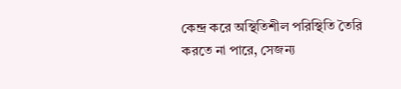কেন্দ্র করে অস্থিতিশীল পরিস্থিতি তৈরি করতে না পারে, সেজন্য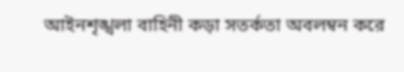আইনশৃঙ্খলা বাহিনী কড়া সতর্কতা অবলম্বন করে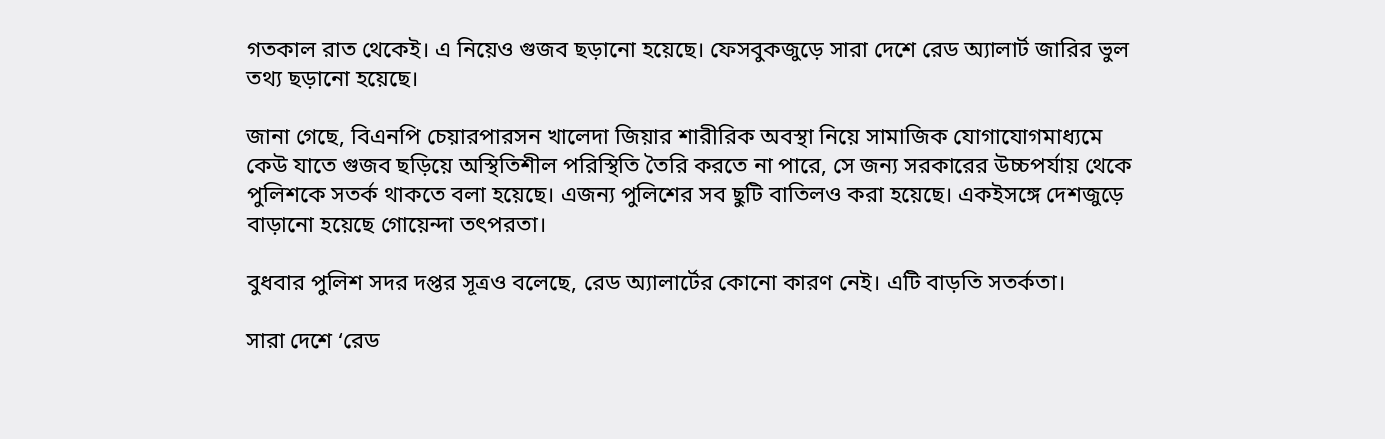গতকাল রাত থেকেই। এ নিয়েও গুজব ছড়ানো হয়েছে। ফেসবুকজুড়ে সারা দেশে রেড অ্যালার্ট জারির ভুল তথ্য ছড়ানো হয়েছে।

জানা গেছে, বিএনপি চেয়ারপারসন খালেদা জিয়ার শারীরিক অবস্থা নিয়ে সামাজিক যোগাযোগমাধ্যমে কেউ যাতে গুজব ছড়িয়ে অস্থিতিশীল পরিস্থিতি তৈরি করতে না পারে, সে জন্য সরকারের উচ্চপর্যায় থেকে পুলিশকে সতর্ক থাকতে বলা হয়েছে। এজন্য পুলিশের সব ছুটি বাতিলও করা হয়েছে। একইসঙ্গে দেশজুড়ে বাড়ানো হয়েছে গোয়েন্দা তৎপরতা।

বুধবার পুলিশ সদর দপ্তর সূত্রও বলেছে, রেড অ্যালার্টের কোনো কারণ নেই। এটি বাড়তি সতর্কতা।

সারা দেশে ‘রেড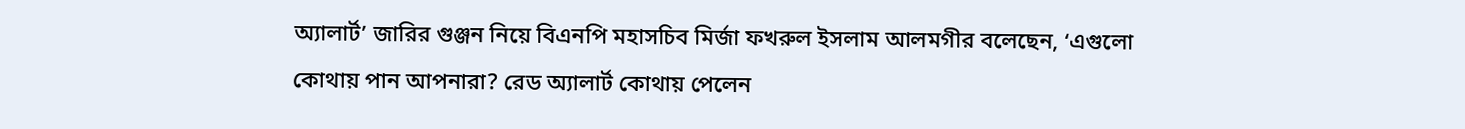অ্যালার্ট’ জারির গুঞ্জন নিয়ে বিএনপি মহাসচিব মির্জা ফখরুল ইসলাম আলমগীর বলেছেন, ‘এগুলো কোথায় পান আপনারা? রেড অ্যালার্ট কোথায় পেলেন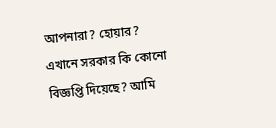আপনারা? হোয়ার? এখানে সরকার কি কোনো বিজ্ঞপ্তি দিয়েছে? আমি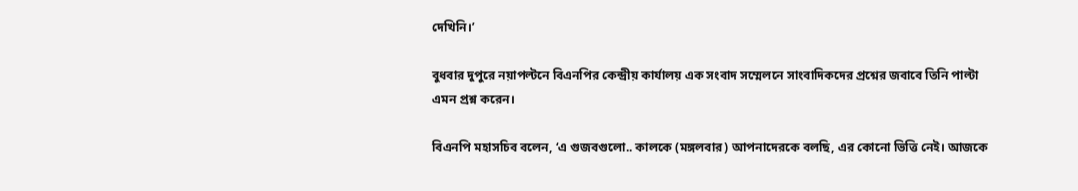দেখিনি।’

বুধবার দুপুরে নয়াপল্টনে বিএনপির কেন্দ্রীয় কার্যালয় এক সংবাদ সম্মেলনে সাংবাদিকদের প্রশ্নের জবাবে তিনি পাল্টা এমন প্রশ্ন করেন।

বিএনপি মহাসচিব বলেন, ‘এ গুজবগুলো.. কালকে (মঙ্গলবার) আপনাদেরকে বলছি, এর কোনো ভিত্তি নেই। আজকে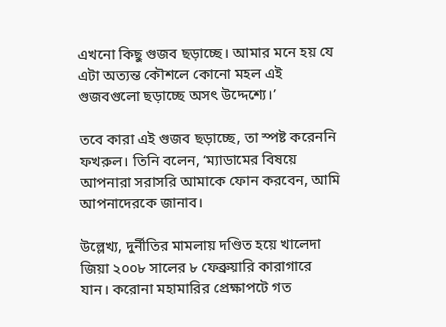এখনো কিছু গুজব ছড়াচ্ছে। আমার মনে হয় যে এটা অত্যন্ত কৌশলে কোনো মহল এই গুজবগুলো ছড়াচ্ছে অসৎ উদ্দেশ্যে।’

তবে কারা এই গুজব ছড়াচ্ছে, তা স্পষ্ট করেননি ফখরুল। তিনি বলেন, ‘ম্যাডামের বিষয়ে আপনারা সরাসরি আমাকে ফোন করবেন, আমি আপনাদেরকে জানাব।

উল্লেখ্য, দুর্নীতির মামলায় দণ্ডিত হয়ে খালেদা জিয়া ২০০৮ সালের ৮ ফেব্রুয়ারি কারাগারে যান। করোনা মহামারির প্রেক্ষাপটে গত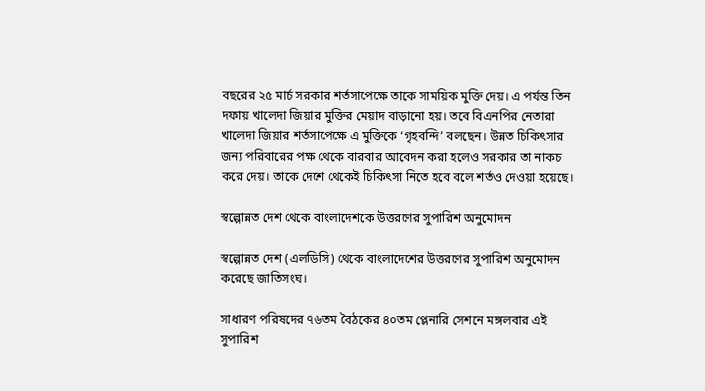বছরের ২৫ মার্চ সরকার শর্তসাপেক্ষে তাকে সাময়িক মুক্তি দেয়। এ পর্যন্ত তিন দফায় খালেদা জিয়ার মুক্তির মেয়াদ বাড়ানো হয়। তবে বিএনপির নেতারা খালেদা জিয়ার শর্তসাপেক্ষে এ মুক্তিকে ‘গৃহবন্দি’ বলছেন। উন্নত চিকিৎসার জন্য পরিবারের পক্ষ থেকে বারবার আবেদন করা হলেও সরকার তা নাকচ করে দেয়। তাকে দেশে থেকেই চিকিৎসা নিতে হবে বলে শর্তও দেওয়া হয়েছে।

স্বল্পোন্নত দেশ থেকে বাংলাদেশকে উত্তরণের সুপারিশ অনুমোদন

স্বল্পোন্নত দেশ (এলডিসি) থেকে বাংলাদেশের উত্তরণের সুপারিশ অনুমোদন করেছে জাতিসংঘ।

সাধারণ পরিষদের ৭৬তম বৈঠকের ৪০তম প্লেনারি সেশনে মঙ্গলবার এই সুপারিশ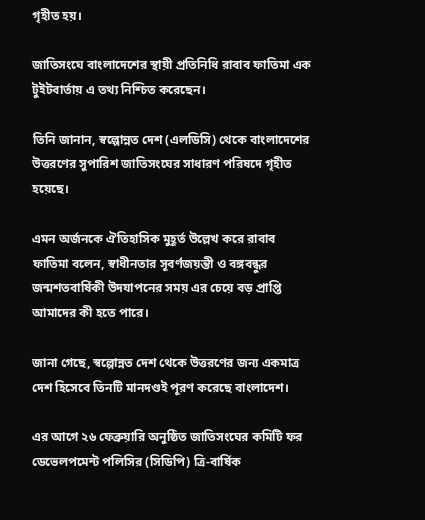গৃহীত হয়।

জাতিসংঘে বাংলাদেশের স্থায়ী প্রতিনিধি রাবাব ফাতিমা এক টুইটবার্তায় এ তথ্য নিশ্চিত করেছেন।

তিনি জানান, স্বল্পোন্নত দেশ (এলডিসি) থেকে বাংলাদেশের উত্তরণের সুপারিশ জাতিসংঘের সাধারণ পরিষদে গৃহীত হয়েছে।

এমন অর্জনকে ঐতিহাসিক মুহূর্ত উল্লেখ করে রাবাব ফাতিমা বলেন, স্বাধীনতার সূবর্ণজয়ন্তী ও বঙ্গবন্ধুর জন্মশতবার্ষিকী উদযাপনের সময় এর চেয়ে বড় প্রাপ্তি আমাদের কী হতে পারে।

জানা গেছে, স্বল্পোন্নত দেশ থেকে উত্তরণের জন্য একমাত্র দেশ হিসেবে তিনটি মানদণ্ডই পূরণ করেছে বাংলাদেশ।

এর আগে ২৬ ফেব্রুয়ারি অনুষ্ঠিত জাতিসংঘের কমিটি ফর ডেভেলপমেন্ট পলিসির (সিডিপি) ত্রি-বার্ষিক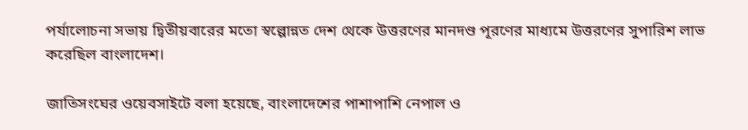পর্যালোচনা সভায় দ্বিতীয়বারের মতো স্বল্পোন্নত দেশ থেকে উত্তরণের মানদণ্ড পূরণের মাধ্যমে উত্তরণের সুপারিশ লাভ করেছিল বাংলাদেশ।

জাতিসংঘের ওয়েবসাইটে বলা হয়েছে, বাংলাদেশের পাশাপাশি নেপাল ও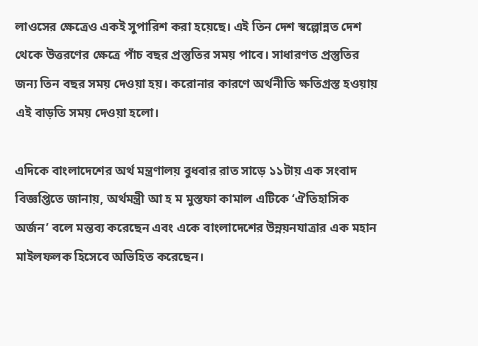লাওসের ক্ষেত্রেও একই সুপারিশ করা হয়েছে। এই তিন দেশ স্বল্পোন্নত দেশ থেকে উত্তরণের ক্ষেত্রে পাঁচ বছর প্রস্তুতির সময় পাবে। সাধারণত প্রস্তুতির জন্য তিন বছর সময় দেওয়া হয়। করোনার কারণে অর্থনীতি ক্ষতিগ্রস্ত হওয়ায় এই বাড়তি সময় দেওয়া হলো।

এদিকে বাংলাদেশের অর্থ মন্ত্রণালয় বুধবার রাত সাড়ে ১১টায় এক সংবাদ বিজ্ঞপ্তিতে জানায়, অর্থমন্ত্রী আ হ ম মুস্তফা কামাল এটিকে ‘ঐতিহাসিক অর্জন’ বলে মন্তব্য করেছেন এবং একে বাংলাদেশের উন্নয়নযাত্রার এক মহান মাইলফলক হিসেবে অভিহিত করেছেন।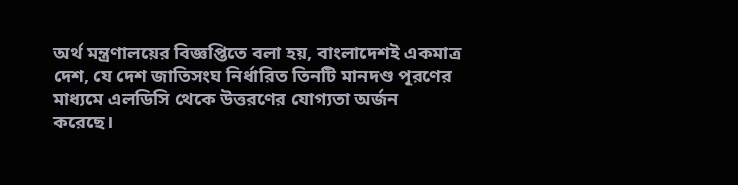অর্থ মন্ত্রণালয়ের বিজ্ঞপ্তিতে বলা হয়, বাংলাদেশই একমাত্র দেশ, যে দেশ জাতিসংঘ নির্ধারিত তিনটি মানদণ্ড পূরণের মাধ্যমে এলডিসি থেকে উত্তরণের যোগ্যতা অর্জন করেছে।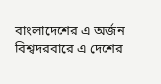বাংলাদেশের এ অর্জন বিশ্বদরবারে এ দেশের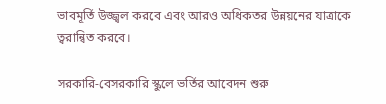ভাবমূর্তি উজ্জ্বল করবে এবং আরও অধিকতর উন্নয়নের যাত্রাকে ত্বরান্বিত করবে।

সরকারি-বেসরকারি স্কুলে ভর্তির আবেদন শুরু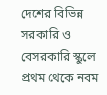দেশের বিভিন্ন সরকারি ও বেসরকারি স্কুলে প্রথম থেকে নবম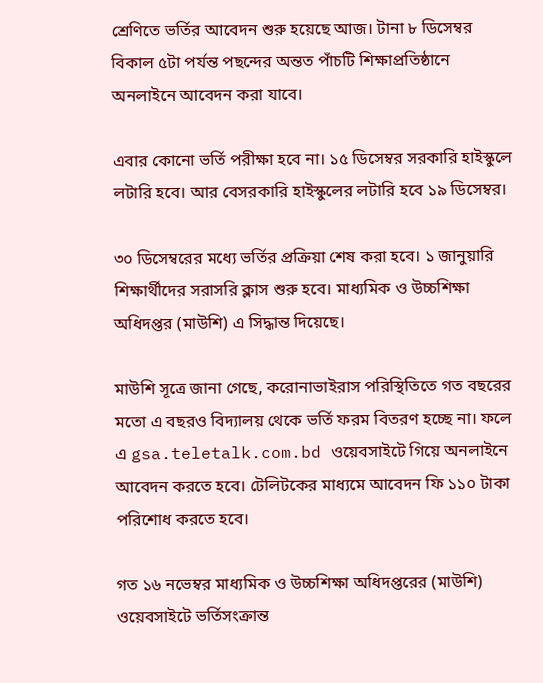শ্রেণিতে ভর্তির আবেদন শুরু হয়েছে আজ। টানা ৮ ডিসেম্বর বিকাল ৫টা পর্যন্ত পছন্দের অন্তত পাঁচটি শিক্ষাপ্রতিষ্ঠানে অনলাইনে আবেদন করা যাবে।

এবার কোনো ভর্তি পরীক্ষা হবে না। ১৫ ডিসেম্বর সরকারি হাইস্কুলে লটারি হবে। আর বেসরকারি হাইস্কুলের লটারি হবে ১৯ ডিসেম্বর।

৩০ ডিসেম্বরের মধ্যে ভর্তির প্রক্রিয়া শেষ করা হবে। ১ জানুয়ারি শিক্ষার্থীদের সরাসরি ক্লাস শুরু হবে। মাধ্যমিক ও উচ্চশিক্ষা অধিদপ্তর (মাউশি) এ সিদ্ধান্ত দিয়েছে।

মাউশি সূত্রে জানা গেছে, করোনাভাইরাস পরিস্থিতিতে গত বছরের মতো এ বছরও বিদ্যালয় থেকে ভর্তি ফরম বিতরণ হচ্ছে না। ফলে এ gsa.teletalk.com.bd ওয়েবসাইটে গিয়ে অনলাইনে আবেদন করতে হবে। টেলিটকের মাধ্যমে আবেদন ফি ১১০ টাকা পরিশোধ করতে হবে।

গত ১৬ নভেম্বর মাধ্যমিক ও উচ্চশিক্ষা অধিদপ্তরের (মাউশি) ওয়েবসাইটে ভর্তিসংক্রান্ত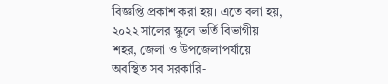বিজ্ঞপ্তি প্রকাশ করা হয়। এতে বলা হয়, ২০২২ সালের স্কুলে ভর্তি বিভাগীয় শহর, জেলা ও উপজেলাপর্যায়ে অবস্থিত সব সরকারি-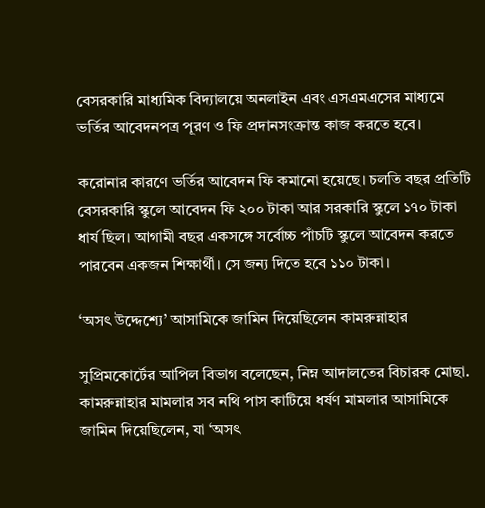বেসরকারি মাধ্যমিক বিদ্যালয়ে অনলাইন এবং এসএমএসের মাধ্যমে ভর্তির আবেদনপত্র পূরণ ও ফি প্রদানসংক্রান্ত কাজ করতে হবে।

করোনার কারণে ভর্তির আবেদন ফি কমানো হয়েছে। চলতি বছর প্রতিটি বেসরকারি স্কুলে আবেদন ফি ২০০ টাকা আর সরকারি স্কুলে ১৭০ টাকা ধার্য ছিল। আগামী বছর একসঙ্গে সর্বোচ্চ পাঁচটি স্কুলে আবেদন করতে পারবেন একজন শিক্ষার্থী। সে জন্য দিতে হবে ১১০ টাকা।

‘অসৎ উদ্দেশ্যে’ আসামিকে জামিন দিয়েছিলেন কামরুন্নাহার

সুপ্রিমকোর্টের আপিল বিভাগ বলেছেন, নিম্ন আদালতের বিচারক মোছা. কামরুন্নাহার মামলার সব নথি পাস কাটিয়ে ধর্ষণ মামলার আসামিকে জামিন দিয়েছিলেন, যা ‘অসৎ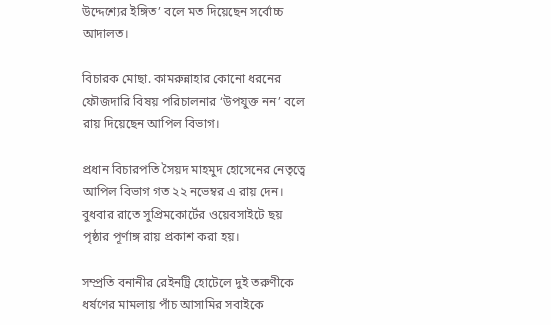উদ্দেশ্যের ইঙ্গিত’ বলে মত দিয়েছেন সর্বোচ্চ আদালত।

বিচারক মোছা. কামরুন্নাহার কোনো ধরনের ফৌজদারি বিষয় পরিচালনার ‘উপযুক্ত নন’ বলে রায় দিয়েছেন আপিল বিভাগ।

প্রধান বিচারপতি সৈয়দ মাহমুদ হোসেনের নেতৃত্বে আপিল বিভাগ গত ২২ নভেম্বর এ রায় দেন। বুধবার রাতে সুপ্রিমকোর্টের ওয়েবসাইটে ছয় পৃষ্ঠার পূর্ণাঙ্গ রায় প্রকাশ করা হয়।

সম্প্রতি বনানীর রেইনট্রি হোটেলে দুই তরুণীকে ধর্ষণের মামলায় পাঁচ আসামির সবাইকে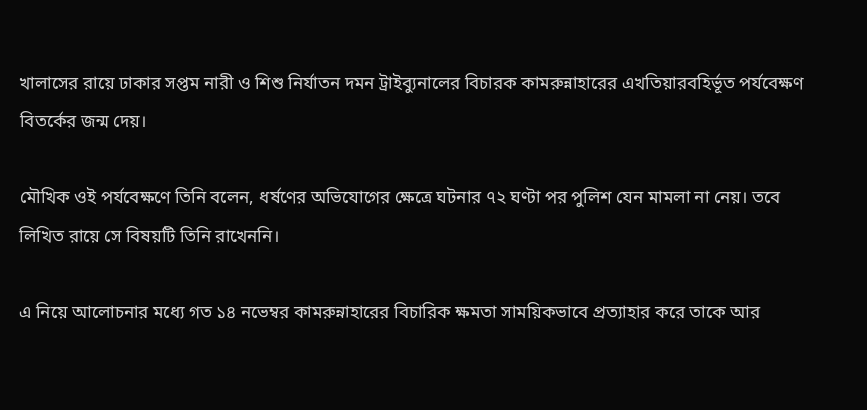খালাসের রায়ে ঢাকার সপ্তম নারী ও শিশু নির্যাতন দমন ট্রাইব্যুনালের বিচারক কামরুন্নাহারের এখতিয়ারবহির্ভূত পর্যবেক্ষণ বিতর্কের জন্ম দেয়।

মৌখিক ওই পর্যবেক্ষণে তিনি বলেন, ধর্ষণের অভিযোগের ক্ষেত্রে ঘটনার ৭২ ঘণ্টা পর পুলিশ যেন মামলা না নেয়। তবে লিখিত রায়ে সে বিষয়টি তিনি রাখেননি।

এ নিয়ে আলোচনার মধ্যে গত ১৪ নভেম্বর কামরুন্নাহারের বিচারিক ক্ষমতা সাময়িকভাবে প্রত্যাহার করে তাকে আর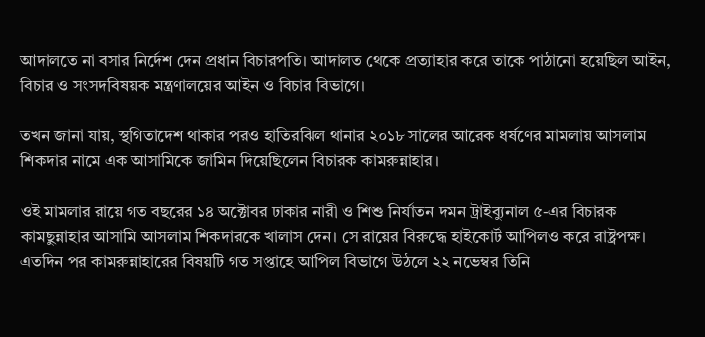আদালতে না বসার নির্দেশ দেন প্রধান বিচারপতি। আদালত থেকে প্রত্যাহার করে তাকে পাঠানো হয়েছিল আইন, বিচার ও সংসদবিষয়ক মন্ত্রণালয়ের আইন ও বিচার বিভাগে।

তখন জানা যায়, স্থগিতাদেশ থাকার পরও হাতিরঝিল থানার ২০১৮ সালের আরেক ধর্ষণের মামলায় আসলাম শিকদার নামে এক আসামিকে জামিন দিয়েছিলেন বিচারক কামরুন্নাহার।

ওই মামলার রায়ে গত বছরের ১৪ অক্টোবর ঢাকার নারী ও শিশু নির্যাতন দমন ট্রাইব্যুনাল ৫-এর বিচারক কামছুন্নাহার আসামি আসলাম শিকদারকে খালাস দেন। সে রায়ের বিরুদ্ধে হাইকোর্ট আপিলও করে রাষ্ট্রপক্ষ।
এতদিন পর কামরুন্নাহারের বিষয়টি গত সপ্তাহে আপিল বিভাগে উঠলে ২২ নভেম্বর তিনি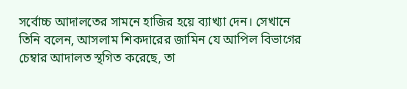সর্বোচ্চ আদালতের সামনে হাজির হয়ে ব্যাখ্যা দেন। সেখানে তিনি বলেন, আসলাম শিকদারের জামিন যে আপিল বিভাগের চেম্বার আদালত স্থগিত করেছে, তা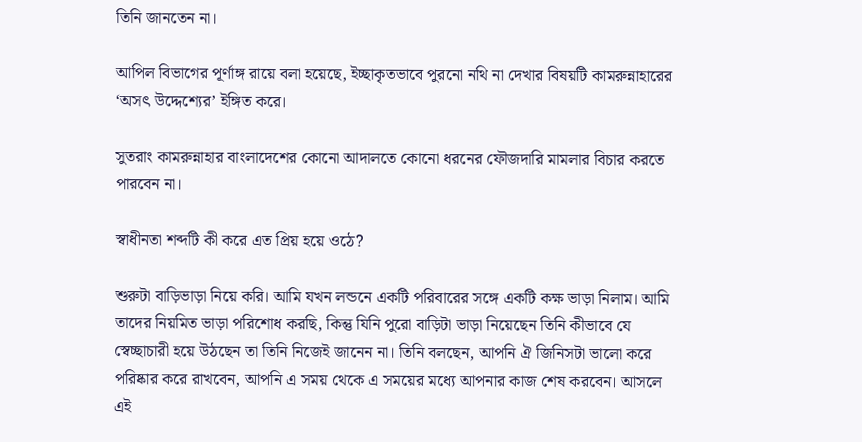তিনি জানতেন না।

আপিল বিভাগের পূর্ণাঙ্গ রায়ে বলা হয়েছে, ইচ্ছাকৃতভাবে পুরনো নথি না দেখার বিষয়টি কামরুন্নাহারের ‘অসৎ উদ্দেশ্যের’ ইঙ্গিত করে।

সুতরাং কামরুন্নাহার বাংলাদেশের কোনো আদালতে কোনো ধরনের ফৌজদারি মামলার বিচার করতে পারবেন না।

স্বাধীনতা শব্দটি কী করে এত প্রিয় হয়ে ওঠে?

শুরুটা বাড়িভাড়া নিয়ে করি। আমি যখন লন্ডনে একটি পরিবারের সঙ্গে একটি কক্ষ ভাড়া নিলাম। আমি তাদের নিয়মিত ভাড়া পরিশোধ করছি, কিন্তু যিনি পুরো বাড়িটা ভাড়া নিয়েছেন তিনি কীভাবে যে স্বেচ্ছাচারী হয়ে উঠছেন তা তিনি নিজেই জানেন না। তিনি বলছেন, আপনি ঐ জিনিসটা ভালো করে পরিষ্কার করে রাখবেন, আপনি এ সময় থেকে এ সময়ের মধ্যে আপনার কাজ শেষ করবেন। আসলে এই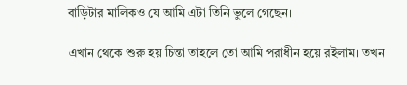বাড়িটার মালিকও যে আমি এটা তিনি ভুলে গেছেন।

এখান থেকে শুরু হয় চিন্তা তাহলে তো আমি পরাধীন হয়ে রইলাম। তখন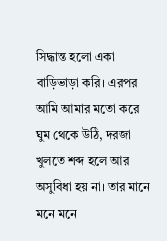সিদ্ধান্ত হলো একা বাড়িভাড়া করি। এরপর আমি আমার মতো করে ঘুম থেকে উঠি, দরজা খুলতে শব্দ হলে আর অসুবিধা হয় না। তার মানে মনে মনে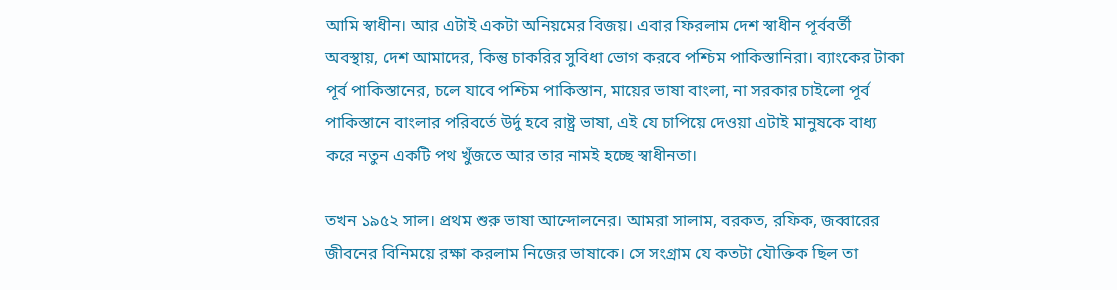আমি স্বাধীন। আর এটাই একটা অনিয়মের বিজয়। এবার ফিরলাম দেশ স্বাধীন পূর্ববর্তী অবস্থায়, দেশ আমাদের, কিন্তু চাকরির সুবিধা ভোগ করবে পশ্চিম পাকিস্তানিরা। ব্যাংকের টাকা পূর্ব পাকিস্তানের, চলে যাবে পশ্চিম পাকিস্তান, মায়ের ভাষা বাংলা, না সরকার চাইলো পূর্ব পাকিস্তানে বাংলার পরিবর্তে উর্দু হবে রাষ্ট্র ভাষা, এই যে চাপিয়ে দেওয়া এটাই মানুষকে বাধ্য করে নতুন একটি পথ খুঁজতে আর তার নামই হচ্ছে স্বাধীনতা।

তখন ১৯৫২ সাল। প্রথম শুরু ভাষা আন্দোলনের। আমরা সালাম, বরকত, রফিক, জব্বারের জীবনের বিনিময়ে রক্ষা করলাম নিজের ভাষাকে। সে সংগ্রাম যে কতটা যৌক্তিক ছিল তা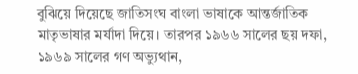বুঝিয়ে দিয়েছে জাতিসংঘ বাংলা ভাষাকে আন্তর্জাতিক মাতৃভাষার মর্যাদা দিয়ে। তারপর ১৯৬৬ সালের ছয় দফা, ১৯৬৯ সালের গণ অভ্যুথান,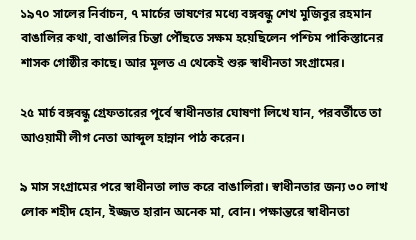১৯৭০ সালের নির্বাচন, ৭ মার্চের ভাষণের মধ্যে বঙ্গবন্ধু শেখ মুজিবুর রহমান বাঙালির কথা, বাঙালির চিন্তা পৌঁছতে সক্ষম হয়েছিলেন পশ্চিম পাকিস্তানের শাসক গোষ্ঠীর কাছে। আর মূলত এ থেকেই শুরু স্বাধীনতা সংগ্রামের।

২৫ মার্চ বঙ্গবন্ধু গ্রেফতারের পূর্বে স্বাধীনতার ঘোষণা লিখে যান, পরবর্তীতে তা আওয়ামী লীগ নেতা আব্দুল হান্নান পাঠ করেন।

৯ মাস সংগ্রামের পরে স্বাধীনতা লাভ করে বাঙালিরা। স্বাধীনতার জন্য ৩০ লাখ লোক শহীদ হোন, ইজ্জত হারান অনেক মা, বোন। পক্ষান্তরে স্বাধীনতা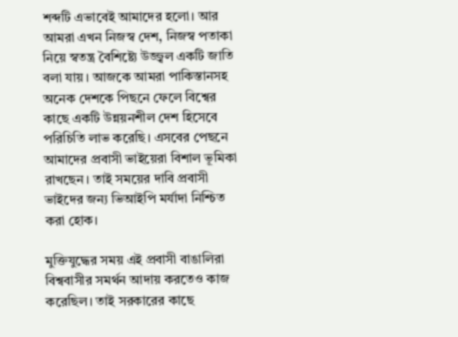শব্দটি এভাবেই আমাদের হলো। আর আমরা এখন নিজস্ব দেশ, নিজস্ব পতাকা নিয়ে স্বতন্ত্র বৈশিষ্ট্যে উজ্জ্বল একটি জাতি বলা যায়। আজকে আমরা পাকিস্তানসহ অনেক দেশকে পিছনে ফেলে বিশ্বের কাছে একটি উন্নয়নশীল দেশ হিসেবে পরিচিতি লাভ করেছি। এসবের পেছনে আমাদের প্রবাসী ভাইয়েরা বিশাল ভূমিকা রাখছেন। তাই সময়ের দাবি প্রবাসী ভাইদের জন্য ভিআইপি মর্যাদা নিশ্চিত করা হোক।

মুক্তিযুদ্ধের সময় এই প্রবাসী বাঙালিরা বিশ্ববাসীর সমর্থন আদায় করতেও কাজ করেছিল। তাই সরকারের কাছে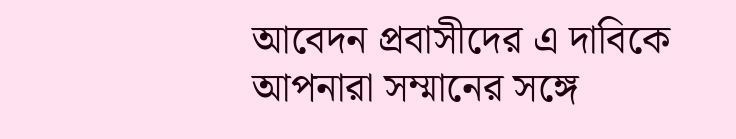আবেদন প্রবাসীদের এ দাবিকে আপনারা সম্মানের সঙ্গে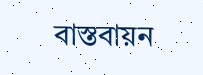বাস্তবায়ন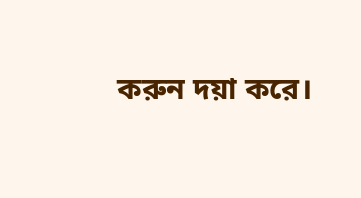করুন দয়া করে।